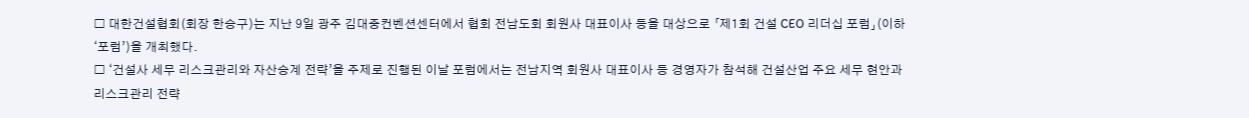□ 대한건설협회(회장 한승구)는 지난 9일 광주 김대중컨벤션센터에서 협회 전남도회 회원사 대표이사 등을 대상으로 「제1회 건설 CEO 리더십 포럼」(이하 ‘포럼’)을 개최했다.
□ ‘건설사 세무 리스크관리와 자산승계 전략’을 주제로 진행된 이날 포럼에서는 전남지역 회원사 대표이사 등 경영자가 참석해 건설산업 주요 세무 현안과 리스크관리 전략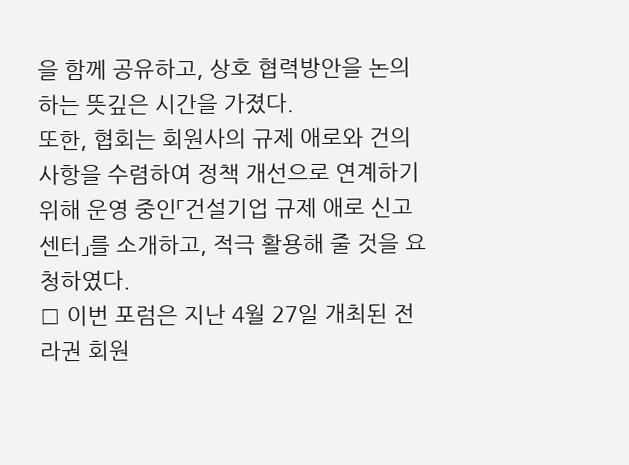을 함께 공유하고, 상호 협력방안을 논의하는 뜻깊은 시간을 가졌다.
또한, 협회는 회원사의 규제 애로와 건의사항을 수렴하여 정책 개선으로 연계하기 위해 운영 중인「건설기업 규제 애로 신고센터」를 소개하고, 적극 활용해 줄 것을 요청하였다.
□ 이번 포럼은 지난 4월 27일 개최된 전라권 회원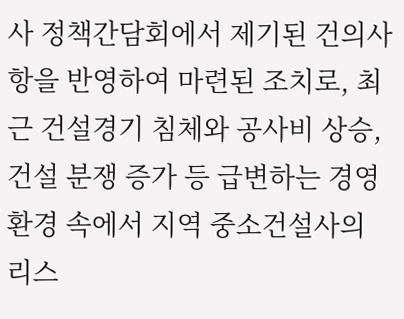사 정책간담회에서 제기된 건의사항을 반영하여 마련된 조치로, 최근 건설경기 침체와 공사비 상승, 건설 분쟁 증가 등 급변하는 경영환경 속에서 지역 중소건설사의 리스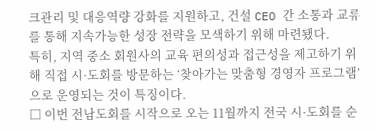크관리 및 대응역량 강화를 지원하고, 건설 CEO 간 소통과 교류를 통해 지속가능한 성장 전략을 모색하기 위해 마련됐다.
특히, 지역 중소 회원사의 교육 편의성과 접근성을 제고하기 위해 직접 시·도회를 방문하는 ‘찾아가는 맞춤형 경영자 프로그램’으로 운영되는 것이 특징이다.
□ 이번 전남도회를 시작으로 오는 11월까지 전국 시·도회를 순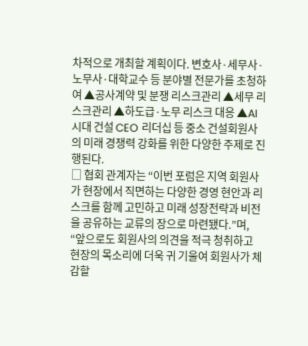차적으로 개최할 계획이다. 변호사·세무사·노무사·대학교수 등 분야별 전문가를 초청하여 ▲공사계약 및 분쟁 리스크관리 ▲세무 리스크관리 ▲하도급·노무 리스크 대응 ▲AI시대 건설 CEO 리더십 등 중소 건설회원사의 미래 경쟁력 강화를 위한 다양한 주제로 진행된다.
□ 협회 관계자는 “이번 포럼은 지역 회원사가 현장에서 직면하는 다양한 경영 현안과 리스크를 함께 고민하고 미래 성장전략과 비전을 공유하는 교류의 장으로 마련됐다.”며,
“앞으로도 회원사의 의견을 적극 청취하고 현장의 목소리에 더욱 귀 기울여 회원사가 체감할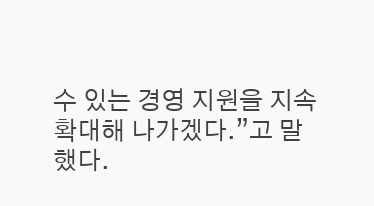수 있는 경영 지원을 지속 확대해 나가겠다.”고 말했다.